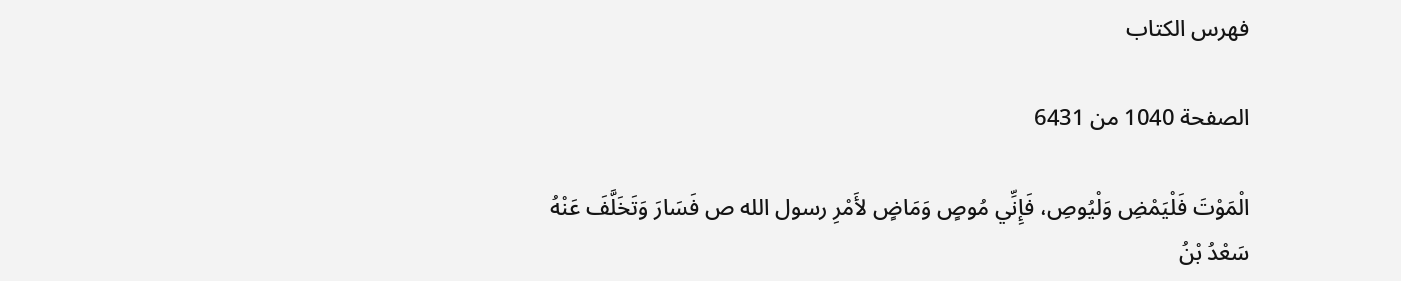فهرس الكتاب

الصفحة 1040 من 6431

الْمَوْتَ فَلْيَمْضِ وَلْيُوصِ، فَإِنِّي مُوصٍ وَمَاضٍ لأَمْرِ رسول الله ص فَسَارَ وَتَخَلَّفَ عَنْهُ سَعْدُ بْنُ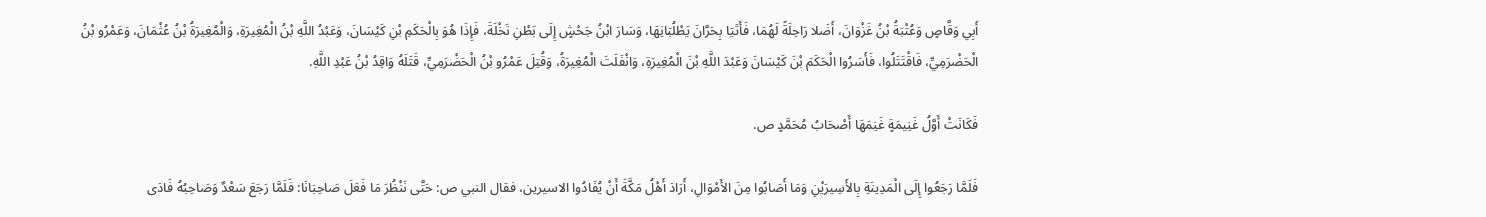أَبِي وَقَّاصٍ وَعُتْبَةُ بْنُ غَزْوَانَ، أَضَلا رَاحِلَةً لَهُمَا، فَأَتَيَا بِحَرَّانَ يَطْلُبَانِهَا، وَسَارَ ابْنُ جَحْشٍ إِلَى بَطْنِ نَخْلَةَ، فَإِذَا هُوَ بِالْحَكَمِ بْنِ كَيْسَانَ، وَعَبْدُ اللَّهِ بْنُ الْمُغِيرَةِ، وَالْمُغِيرَةُ بْنُ عُثْمَانَ، وَعَمْرُو بْنُ الْحَضْرَمِيِّ، فَاقْتَتَلُوا، فَأَسَرُوا الْحَكَمَ بْنَ كَيْسَانَ وَعَبْدَ اللَّهِ بْنَ الْمُغِيرَةِ، وَانْفَلَتَ الْمُغِيرَةُ، وَقُتِلَ عَمْرُو بْنُ الْحَضْرَمِيِّ، قَتَلَهُ وَاقِدُ بْنُ عَبْدِ اللَّهِ.

فَكَانَتْ أَوَّلُ غَنِيمَةٍ غَنِمَهَا أَصْحَابُ مُحَمَّدٍ ص.

فَلَمَّا رَجَعُوا إِلَى الْمَدِينَةِ بِالأَسِيرَيْنِ وَمَا أَصَابُوا مِنَ الأَمْوَالِ، أَرَادَ أَهْلُ مَكَّةَ أَنْ يُفَادُوا الاسيرين، فقال النبي ص: حَتَّى نَنْظُرَ مَا فَعَلَ صَاحِبَانَا: فَلَمَّا رَجَعَ سَعْدٌ وَصَاحِبُهُ فَادَى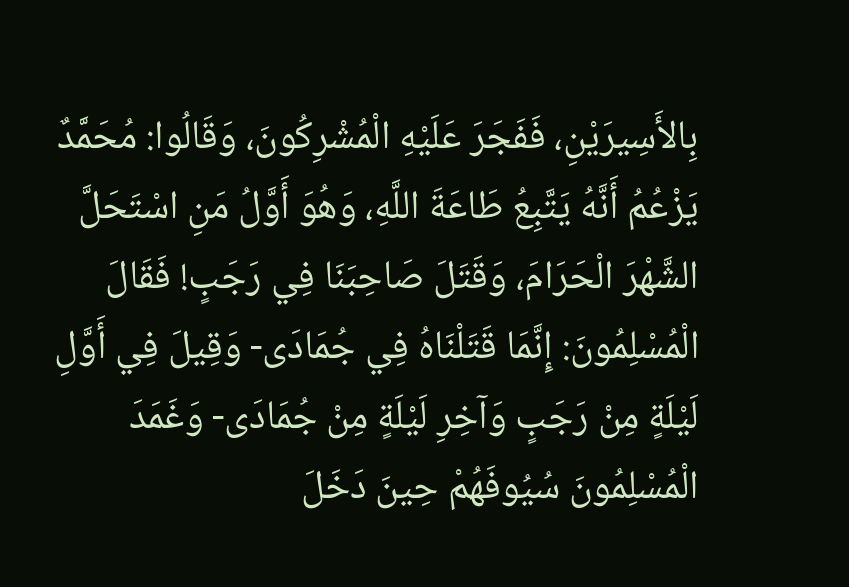بِالأَسِيرَيْنِ، فَفَجَرَ عَلَيْهِ الْمُشْرِكُونَ، وَقَالُوا: مُحَمَّدٌ يَزْعُمُ أَنَّهُ يَتَّبِعُ طَاعَةَ اللَّهِ، وَهُوَ أَوَّلُ مَنِ اسْتَحَلَّ الشَّهْرَ الْحَرَامَ، وَقَتَلَ صَاحِبَنَا فِي رَجَبٍ! فَقَالَ الْمُسْلِمُونَ: إِنَّمَا قَتَلْنَاهُ فِي جُمَادَى- وَقِيلَ فِي أَوَّلِ لَيْلَةٍ مِنْ رَجَبٍ وَآخِرِ لَيْلَةٍ مِنْ جُمَادَى- وَغَمَدَ الْمُسْلِمُونَ سُيُوفَهُمْ حِينَ دَخَلَ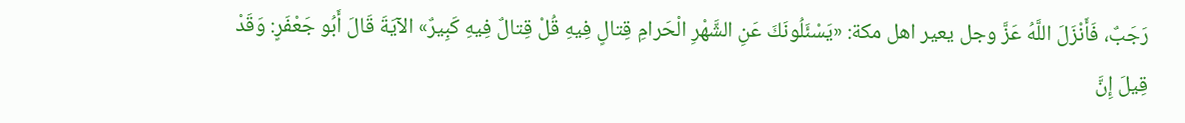رَجَبٌ، فَأَنْزَلَ اللَّهُ عَزَّ وجل يعير اهل مكة: «يَسْئَلُونَكَ عَنِ الشَّهْرِ الْحَرامِ قِتالٍ فِيهِ قُلْ قِتالٌ فِيهِ كَبِيرٌ» الآيَةَ قَالَ أَبُو جَعْفَرٍ: وَقَدْ قِيلَ إِنَّ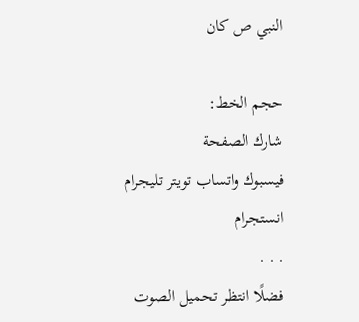النبي ص كان

حجم الخط:
شارك الصفحة
فيسبوك واتساب تويتر تليجرام انستجرام
. . .
فضلًا انتظر تحميل الصوت